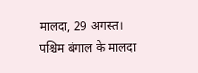मालदा, 29 अगस्त।
पश्चिम बंगाल के मालदा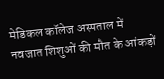मेडिकल कॉलेज अस्पताल में नवजात शिशुओं की मौत के आंकड़ों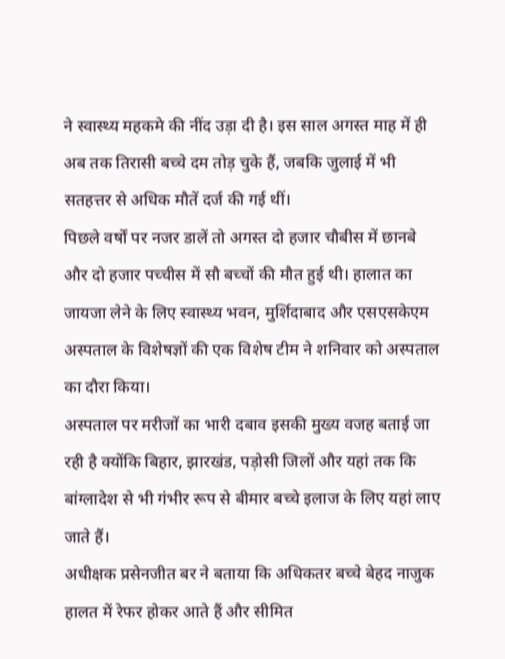ने स्वास्थ्य महकमे की नींद उड़ा दी है। इस साल अगस्त माह में ही अब तक तिरासी बच्चे दम तोड़ चुके हैं, जबकि जुलाई में भी सतहत्तर से अधिक मौतें दर्ज की गई थीं।
पिछले वर्षों पर नजर डालें तो अगस्त दो हजार चौबीस में छानबे और दो हजार पच्चीस में सौ बच्चों की मौत हुई थी। हालात का जायजा लेने के लिए स्वास्थ्य भवन, मुर्शिदाबाद और एसएसकेएम अस्पताल के विशेषज्ञों की एक विशेष टीम ने शनिवार को अस्पताल का दौरा किया।
अस्पताल पर मरीजों का भारी दबाव इसकी मुख्य वजह बताई जा रही है क्योंकि बिहार, झारखंड, पड़ोसी जिलों और यहां तक कि बांग्लादेश से भी गंभीर रूप से बीमार बच्चे इलाज के लिए यहां लाए जाते हैं।
अधीक्षक प्रसेनजीत बर ने बताया कि अधिकतर बच्चे बेहद नाजुक हालत में रेफर होकर आते हैं और सीमित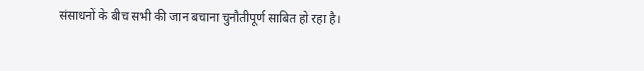संसाधनों के बीच सभी की जान बचाना चुनौतीपूर्ण साबित हो रहा है।